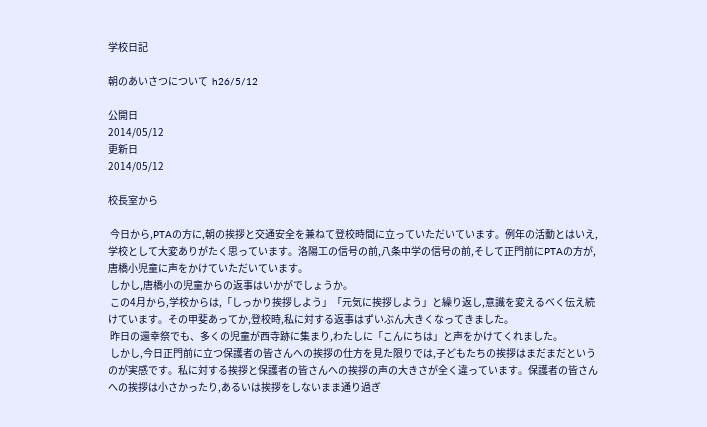学校日記

朝のあいさつについて  h26/5/12

公開日
2014/05/12
更新日
2014/05/12

校長室から

 今日から,PTAの方に,朝の挨拶と交通安全を兼ねて登校時間に立っていただいています。例年の活動とはいえ,学校として大変ありがたく思っています。洛陽工の信号の前,八条中学の信号の前,そして正門前にPTAの方が,唐橋小児童に声をかけていただいています。
 しかし,唐橋小の児童からの返事はいかがでしょうか。
 この4月から,学校からは,「しっかり挨拶しよう」「元気に挨拶しよう」と繰り返し,意識を変えるべく伝え続けています。その甲斐あってか,登校時,私に対する返事はずいぶん大きくなってきました。
 昨日の還幸祭でも、多くの児童が西寺跡に集まり,わたしに「こんにちは」と声をかけてくれました。
 しかし,今日正門前に立つ保護者の皆さんへの挨拶の仕方を見た限りでは,子どもたちの挨拶はまだまだというのが実感です。私に対する挨拶と保護者の皆さんへの挨拶の声の大きさが全く違っています。保護者の皆さんへの挨拶は小さかったり,あるいは挨拶をしないまま通り過ぎ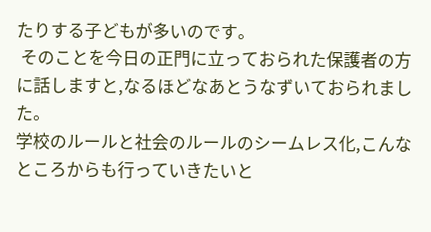たりする子どもが多いのです。
 そのことを今日の正門に立っておられた保護者の方に話しますと,なるほどなあとうなずいておられました。
学校のルールと社会のルールのシームレス化,こんなところからも行っていきたいと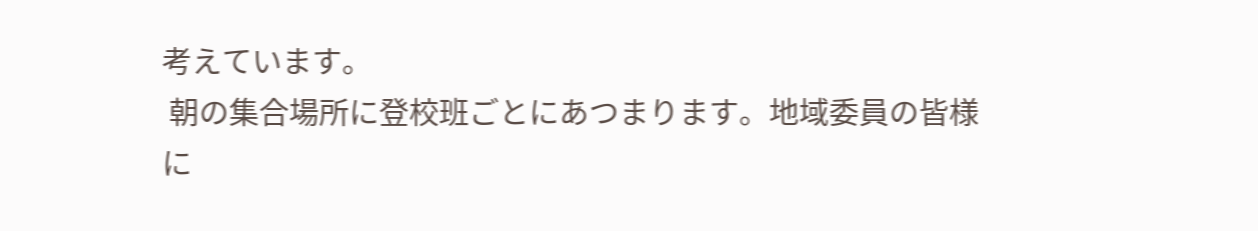考えています。
 朝の集合場所に登校班ごとにあつまります。地域委員の皆様に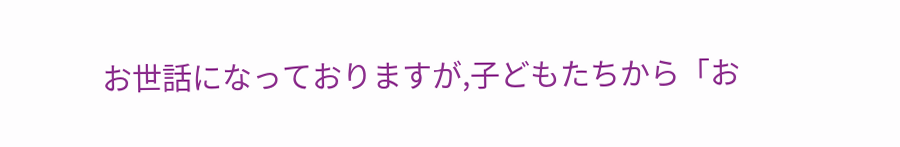お世話になっておりますが,子どもたちから「お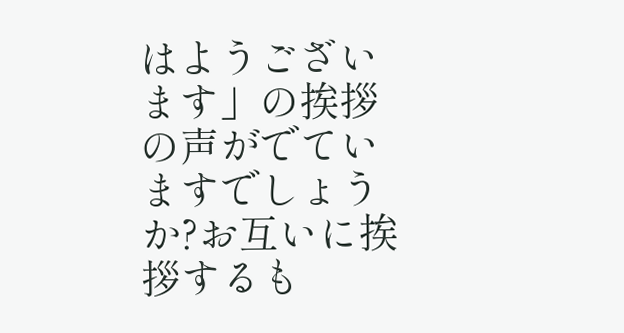はようございます」の挨拶の声がでていますでしょうか?お互いに挨拶するも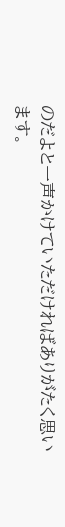のだよと一声かけていただければありがたく思います。